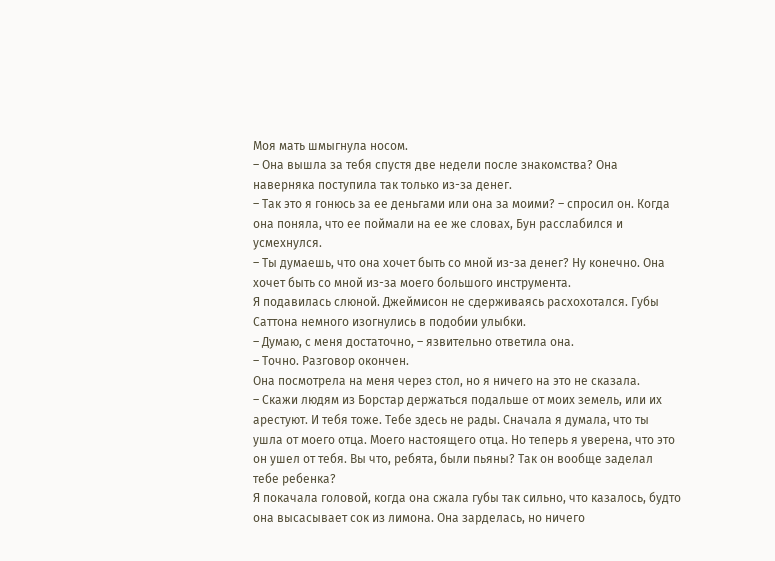Моя мать шмыгнула носом.
– Она вышла за тебя спустя две недели после знакомства? Она наверняка поступила так только из-за денег.
– Так это я гонюсь за ее деньгами или она за моими? – спросил он. Когда она поняла, что ее поймали на ее же словах, Бун расслабился и усмехнулся.
– Ты думаешь, что она хочет быть со мной из-за денег? Ну конечно. Она хочет быть со мной из-за моего большого инструмента.
Я подавилась слюной. Джеймисон не сдерживаясь расхохотался. Губы Саттона немного изогнулись в подобии улыбки.
– Думаю, с меня достаточно, – язвительно ответила она.
– Точно. Разговор окончен.
Она посмотрела на меня через стол, но я ничего на это не сказала.
– Скажи людям из Борстар держаться подальше от моих земель, или их арестуют. И тебя тоже. Тебе здесь не рады. Сначала я думала, что ты ушла от моего отца. Моего настоящего отца. Но теперь я уверена, что это он ушел от тебя. Вы что, ребята, были пьяны? Так он вообще заделал тебе ребенка?
Я покачала головой, когда она сжала губы так сильно, что казалось, будто она высасывает сок из лимона. Она зарделась, но ничего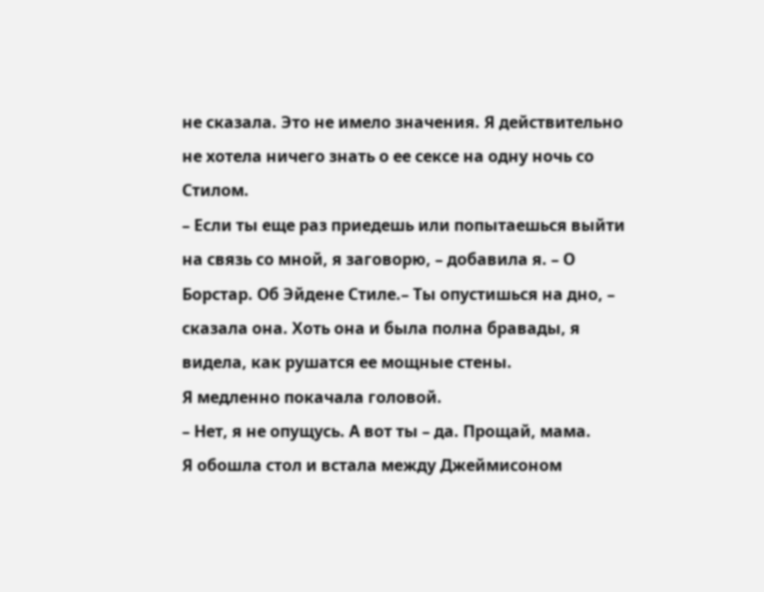не сказала. Это не имело значения. Я действительно не хотела ничего знать о ее сексе на одну ночь со Стилом.
– Если ты еще раз приедешь или попытаешься выйти на связь со мной, я заговорю, – добавила я. – О Борстар. Об Эйдене Стиле.– Ты опустишься на дно, – сказала она. Хоть она и была полна бравады, я видела, как рушатся ее мощные стены.
Я медленно покачала головой.
– Нет, я не опущусь. А вот ты – да. Прощай, мама.
Я обошла стол и встала между Джеймисоном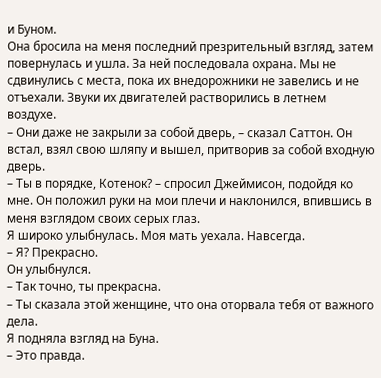и Буном.
Она бросила на меня последний презрительный взгляд, затем повернулась и ушла. За ней последовала охрана. Мы не сдвинулись с места, пока их внедорожники не завелись и не отъехали. Звуки их двигателей растворились в летнем воздухе.
– Они даже не закрыли за собой дверь, – сказал Саттон. Он встал, взял свою шляпу и вышел, притворив за собой входную дверь.
– Ты в порядке, Котенок? – спросил Джеймисон, подойдя ко мне. Он положил руки на мои плечи и наклонился, впившись в меня взглядом своих серых глаз.
Я широко улыбнулась. Моя мать уехала. Навсегда.
– Я? Прекрасно.
Он улыбнулся.
– Так точно, ты прекрасна.
– Ты сказала этой женщине, что она оторвала тебя от важного дела.
Я подняла взгляд на Буна.
– Это правда.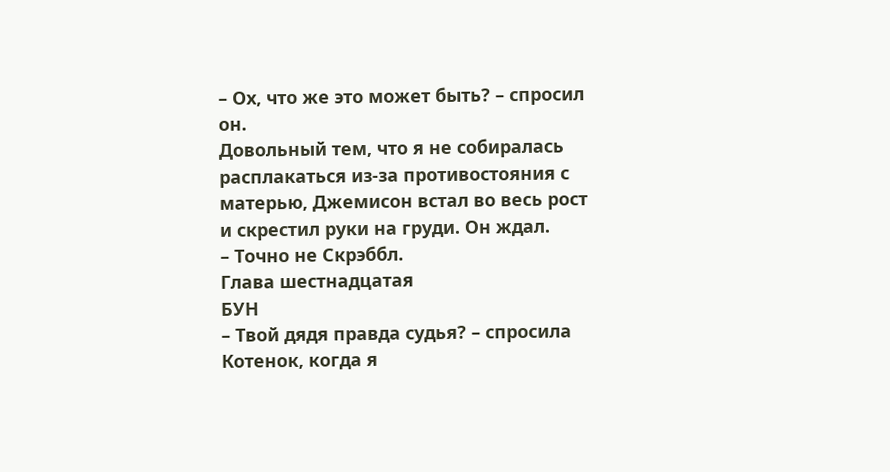– Ох, что же это может быть? – спросил он.
Довольный тем, что я не собиралась расплакаться из-за противостояния с матерью, Джемисон встал во весь рост и скрестил руки на груди. Он ждал.
– Точно не Скрэббл.
Глава шестнадцатая
БУН
– Твой дядя правда судья? – спросила Котенок, когда я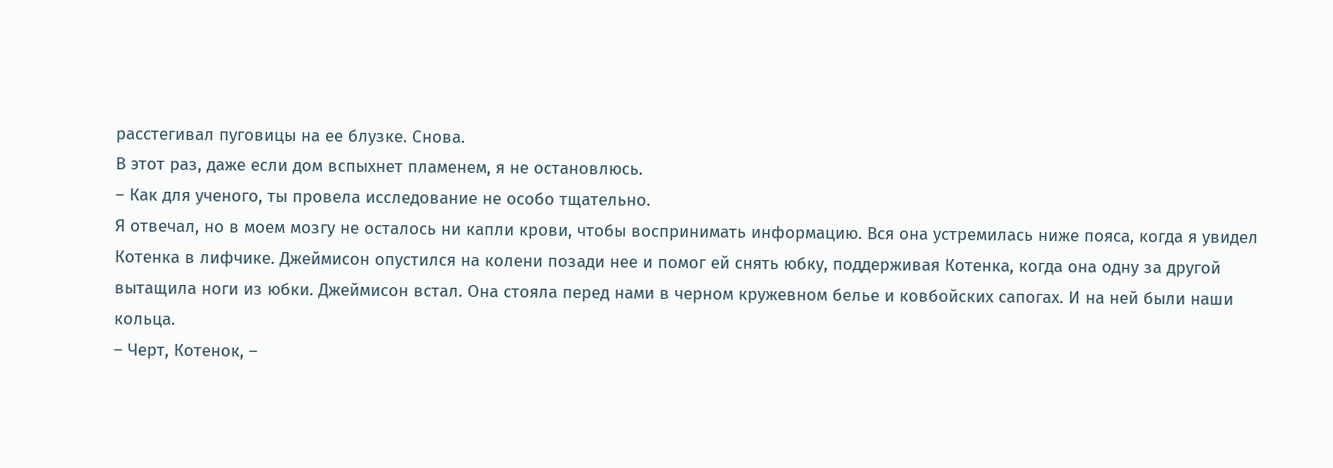расстегивал пуговицы на ее блузке. Снова.
В этот раз, даже если дом вспыхнет пламенем, я не остановлюсь.
– Как для ученого, ты провела исследование не особо тщательно.
Я отвечал, но в моем мозгу не осталось ни капли крови, чтобы воспринимать информацию. Вся она устремилась ниже пояса, когда я увидел Котенка в лифчике. Джеймисон опустился на колени позади нее и помог ей снять юбку, поддерживая Котенка, когда она одну за другой вытащила ноги из юбки. Джеймисон встал. Она стояла перед нами в черном кружевном белье и ковбойских сапогах. И на ней были наши кольца.
– Черт, Котенок, –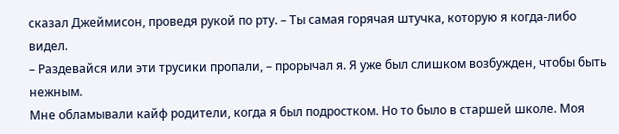сказал Джеймисон, проведя рукой по рту. – Ты самая горячая штучка, которую я когда-либо видел.
– Раздевайся или эти трусики пропали, – прорычал я. Я уже был слишком возбужден, чтобы быть нежным.
Мне обламывали кайф родители, когда я был подростком. Но то было в старшей школе. Моя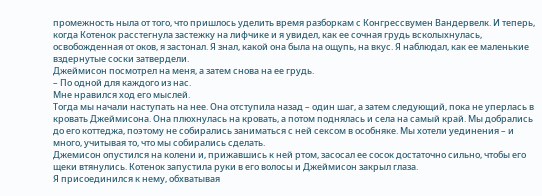промежность ныла от того, что пришлось уделить время разборкам с Конгрессвумен Вандервелк. И теперь, когда Котенок расстегнула застежку на лифчике и я увидел, как ее сочная грудь всколыхнулась, освобожденная от оков, я застонал. Я знал, какой она была на ощупь, на вкус. Я наблюдал, как ее маленькие вздернутые соски затвердели.
Джеймисон посмотрел на меня, а затем снова на ее грудь.
– По одной для каждого из нас.
Мне нравился ход его мыслей.
Тогда мы начали наступать на нее. Она отступила назад – один шаг, а затем следующий, пока не уперлась в кровать Джеймисона. Она плюхнулась на кровать, а потом поднялась и села на самый край. Мы добрались до его коттеджа, поэтому не собирались заниматься с ней сексом в особняке. Мы хотели уединения – и много, учитывая то, что мы собирались сделать.
Джемисон опустился на колени и, прижавшись к ней ртом, засосал ее сосок достаточно сильно, чтобы его щеки втянулись. Котенок запустила руки в его волосы и Джеймисон закрыл глаза.
Я присоединился к нему, обхватывая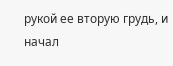рукой ее вторую грудь, и начал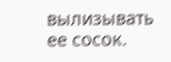вылизывать ее сосок.